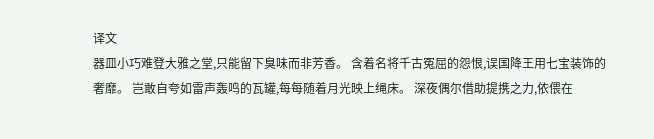译文
器皿小巧难登大雅之堂,只能留下臭味而非芳香。 含着名将千古冤屈的怨恨,误国降王用七宝装饰的奢靡。 岂敢自夸如雷声轰鸣的瓦罐,每每随着月光映上绳床。 深夜偶尔借助提携之力,依偎在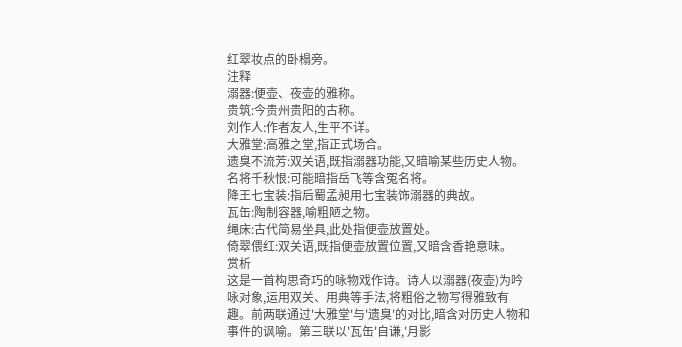红翠妆点的卧榻旁。
注释
溺器:便壶、夜壶的雅称。
贵筑:今贵州贵阳的古称。
刘作人:作者友人,生平不详。
大雅堂:高雅之堂,指正式场合。
遗臭不流芳:双关语,既指溺器功能,又暗喻某些历史人物。
名将千秋恨:可能暗指岳飞等含冤名将。
降王七宝装:指后蜀孟昶用七宝装饰溺器的典故。
瓦缶:陶制容器,喻粗陋之物。
绳床:古代简易坐具,此处指便壶放置处。
倚翠偎红:双关语,既指便壶放置位置,又暗含香艳意味。
赏析
这是一首构思奇巧的咏物戏作诗。诗人以溺器(夜壶)为吟咏对象,运用双关、用典等手法,将粗俗之物写得雅致有趣。前两联通过'大雅堂'与'遗臭'的对比,暗含对历史人物和事件的讽喻。第三联以'瓦缶'自谦,'月影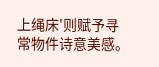上绳床'则赋予寻常物件诗意美感。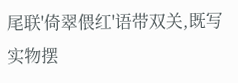尾联'倚翠偎红'语带双关,既写实物摆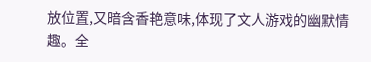放位置,又暗含香艳意味,体现了文人游戏的幽默情趣。全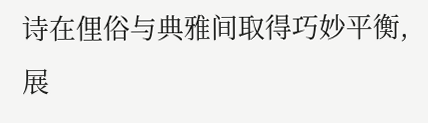诗在俚俗与典雅间取得巧妙平衡,展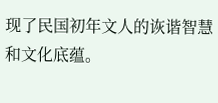现了民国初年文人的诙谐智慧和文化底蕴。